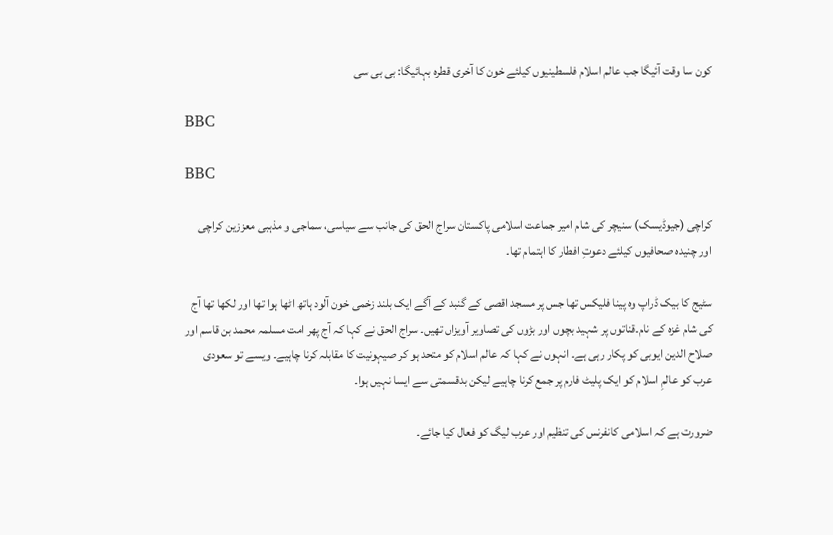کون سا وقت آئیگا جب عالم اسلام فلسطینیوں کیلئے خون کا آخری قطرہ بہائیگا: بی بی سی

BBC

BBC

کراچی (جیوڈیسک) سنیچر کی شام امیر جماعت اسلامی پاکستان سراج الحق کی جانب سے سیاسی، سماجی و مذہبی معززین کراچی اور چنیدہ صحافیوں کیلئے دعوتِ افطار کا اہتمام تھا۔

سٹیج کا بیک ڈراپ وہ پینا فلیکس تھا جس پر مسجد اقصی کے گنبد کے آگے ایک بلند زخمی خون آلود ہاتھ اٹھا ہوا تھا اور لکھا تھا آج کی شام غزہ کے نام۔قناتوں پر شہید بچوں اور بڑوں کی تصاویر آویزاں تھیں۔ سراج الحق نے کہا کہ آج پھر امت مسلمہ محمد بن قاسم اور صلاح الدین ایوبی کو پکار رہی ہے۔ انہوں نے کہا کہ عالم اسلام کو متحد ہو کر صیہونیت کا مقابلہ کرنا چاہیے۔ ویسے تو سعودی عرب کو عالمِ اسلام کو ایک پلیٹ فارم پر جمع کرنا چاہیے لیکن بدقسمتی سے ایسا نہیں ہوا۔

ضرورت ہے کہ اسلامی کانفرنس کی تنظیم اور عرب لیگ کو فعال کیا جائے۔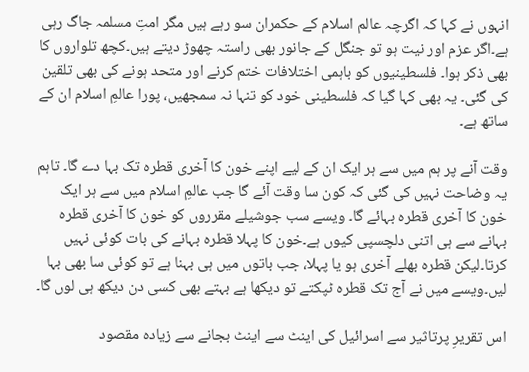انہوں نے کہا کہ اگرچہ عالم اسلام کے حکمران سو رہے ہیں مگر امتِ مسلمہ جاگ رہی ہے۔اگر عزم اور نیت ہو تو جنگل کے جانور بھی راستہ چھوڑ دیتے ہیں۔کچھ تلواروں کا بھی ذکر ہوا۔ فلسطینیوں کو باہمی اختلافات ختم کرنے اور متحد ہونے کی بھی تلقین کی گئی۔ یہ بھی کہا گیا کہ فلسطینی خود کو تنہا نہ سمجھیں، پورا عالمِ اسلام ان کے ساتھ ہے۔

وقت آنے پر ہم میں سے ہر ایک ان کے لیے اپنے خون کا آخری قطرہ تک بہا دے گا۔ تاہم یہ وضاحت نہیں کی گئی کہ کون سا وقت آئے گا جب عالمِ اسلام میں سے ہر ایک خون کا آخری قطرہ بہائے گا۔ ویسے سب جوشیلے مقرروں کو خون کا آخری قطرہ بہانے سے ہی اتنی دلچسپی کیوں ہے۔خون کا پہلا قطرہ بہانے کی بات کوئی نہیں کرتا۔لیکن قطرہ بھلے آخری ہو یا پہلا، جب باتوں میں ہی بہنا ہے تو کوئی سا بھی بہا لیں۔ویسے میں نے آج تک قطرہ ٹپکتے تو دیکھا ہے بہتے بھی کسی دن دیکھ ہی لوں گا۔

اس تقریرِ پرتاثیر سے اسرائیل کی اینٹ سے اینٹ بجانے سے زیادہ مقصود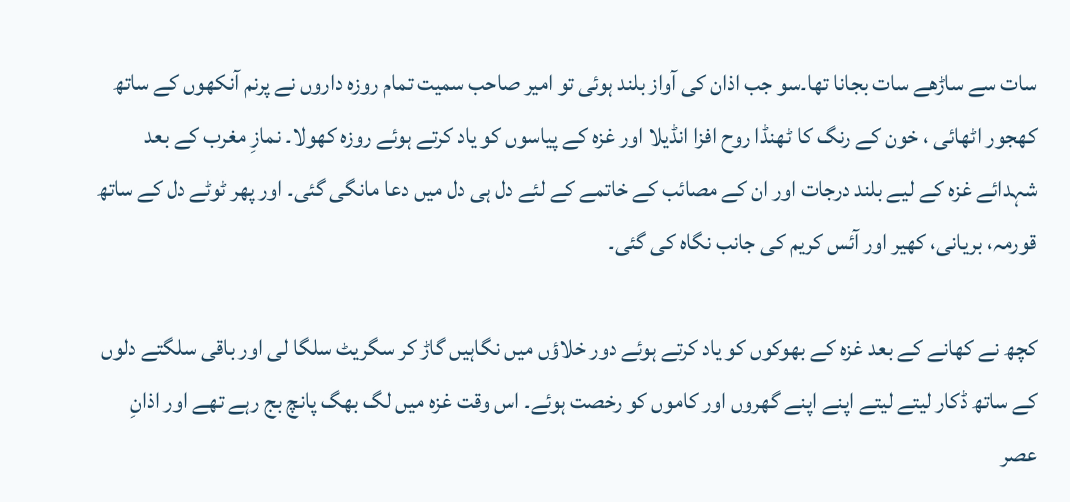سات سے ساڑھے سات بجانا تھا۔سو جب اذان کی آواز بلند ہوئی تو امیر صاحب سمیت تمام روزہ داروں نے پرنم آنکھوں کے ساتھ کھجور اٹھائی ، خون کے رنگ کا ٹھنڈا روح افزا انڈیلا اور غزہ کے پیاسوں کو یاد کرتے ہوئے روزہ کھولا۔ نمازِ مغرب کے بعد شہدائے غزہ کے لیے بلند درجات اور ان کے مصائب کے خاتمے کے لئے دل ہی دل میں دعا مانگی گئی۔ اور پھر ٹوٹے دل کے ساتھ قورمہ، بریانی، کھیر اور آئس کریم کی جانب نگاہ کی گئی۔

کچھ نے کھانے کے بعد غزہ کے بھوکوں کو یاد کرتے ہوئے دور خلاؤں میں نگاہیں گاڑ کر سگریٹ سلگا لی اور باقی سلگتے دلوں کے ساتھ ڈکار لیتے لیتے اپنے اپنے گھروں اور کاموں کو رخصت ہوئے۔ اس وقت غزہ میں لگ بھگ پانچ بج رہے تھے اور اذانِ عصر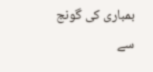بمباری کی گونج سے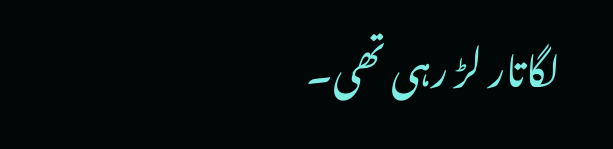لگاتار لڑ رہی تھی۔